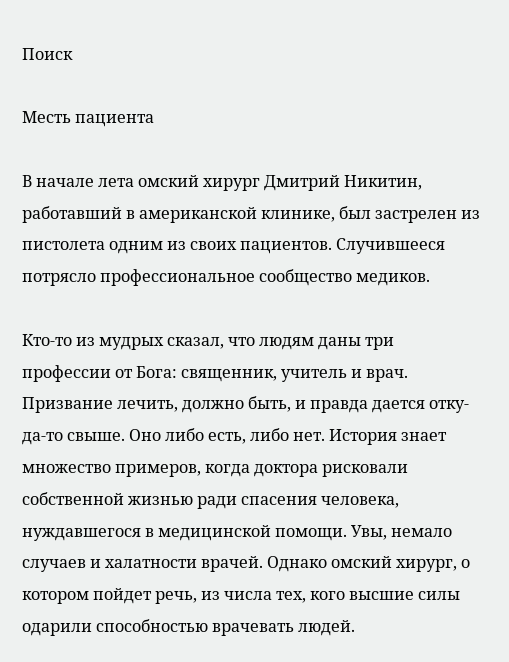Поиск

Месть пациента

В начале лета омский хирург Дмитрий Никитин, работавший в американской клинике, был застрелен из пистолета одним из своих пациентов. Случившееся потрясло профессиональное сообщество медиков.

Кто-то из мудрых сказал, что людям даны три профессии от Бога: священник, учитель и врач. Призвание лечить, должно быть, и правда дается отку- да-то свыше. Оно либо есть, либо нет. История знает множество примеров, когда доктора рисковали собственной жизнью ради спасения человека, нуждавшегося в медицинской помощи. Увы, немало случаев и халатности врачей. Однако омский хирург, о котором пойдет речь, из числа тех, кого высшие силы одарили способностью врачевать людей.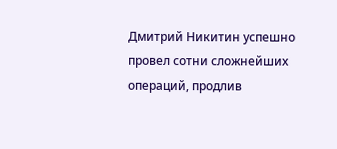Дмитрий Никитин успешно провел сотни сложнейших операций, продлив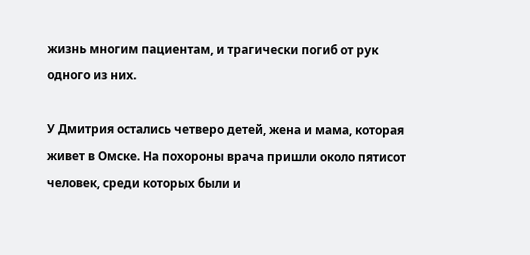жизнь многим пациентам, и трагически погиб от рук одного из них.

У Дмитрия остались четверо детей, жена и мама, которая живет в Омске. На похороны врача пришли около пятисот человек, среди которых были и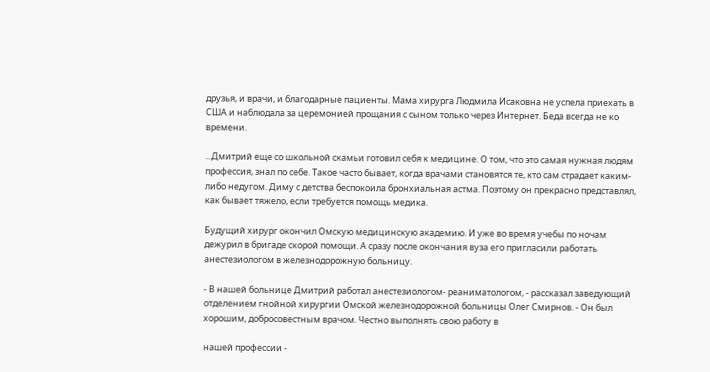друзья, и врачи, и благодарные пациенты. Мама хирурга Людмила Исаковна не успела приехать в США и наблюдала за церемонией прощания с сыном только через Интернет. Беда всегда не ко времени.

...Дмитрий еще со школьной скамьи готовил себя к медицине. О том, что это самая нужная людям профессия, знал по себе. Такое часто бывает, когда врачами становятся те, кто сам страдает каким-либо недугом. Диму с детства беспокоила бронхиальная астма. Поэтому он прекрасно представлял, как бывает тяжело, если требуется помощь медика.

Будущий хирург окончил Омскую медицинскую академию. И уже во время учебы по ночам дежурил в бригаде скорой помощи. А сразу после окончания вуза его пригласили работать анестезиологом в железнодорожную больницу.

- В нашей больнице Дмитрий работал анестезиологом- реаниматологом, - рассказал заведующий отделением гнойной хирургии Омской железнодорожной больницы Олег Смирнов. - Он был хорошим, добросовестным врачом. Честно выполнять свою работу в

нашей профессии -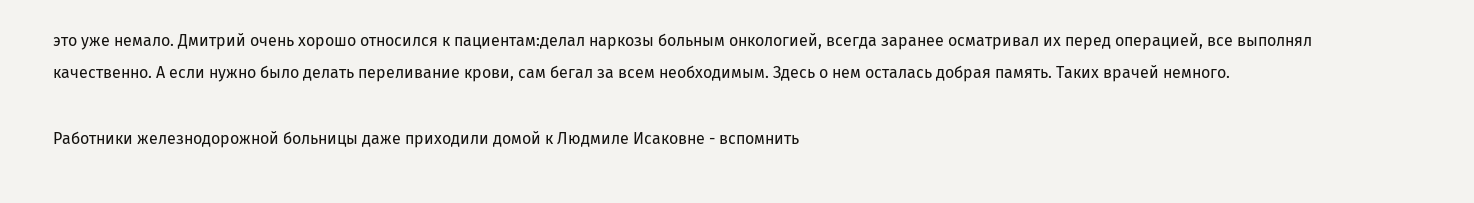это уже немало. Дмитрий очень хорошо относился к пациентам:делал наркозы больным онкологией, всегда заранее осматривал их перед операцией, все выполнял качественно. А если нужно было делать переливание крови, сам бегал за всем необходимым. Здесь о нем осталась добрая память. Таких врачей немного.

Работники железнодорожной больницы даже приходили домой к Людмиле Исаковне - вспомнить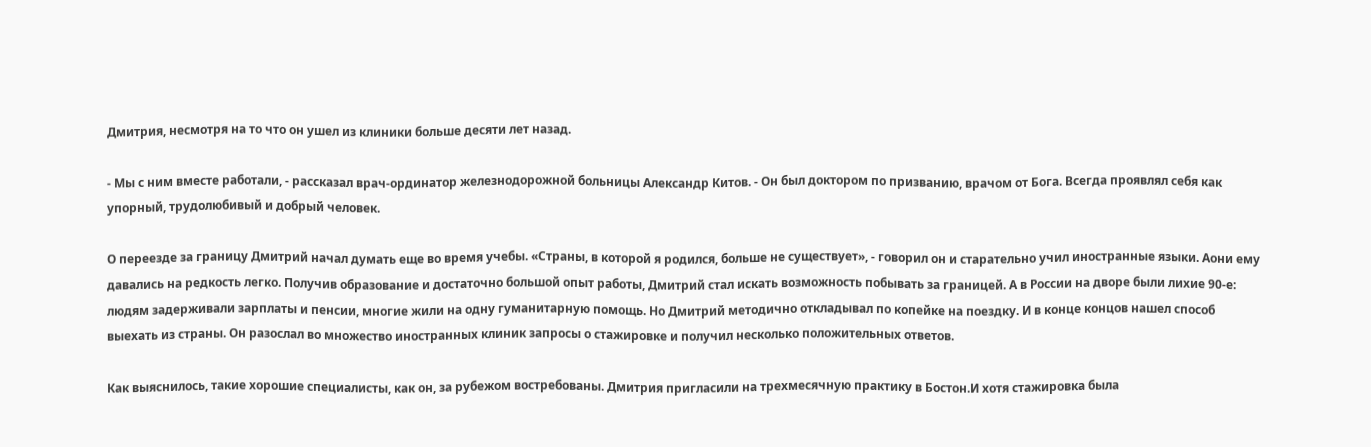Дмитрия, несмотря на то что он ушел из клиники больше десяти лет назад.

- Мы с ним вместе работали, - рассказал врач-ординатор железнодорожной больницы Александр Китов. - Он был доктором по призванию, врачом от Бога. Всегда проявлял себя как упорный, трудолюбивый и добрый человек.

О переезде за границу Дмитрий начал думать еще во время учебы. «Страны, в которой я родился, больше не существует», - говорил он и старательно учил иностранные языки. Аони ему давались на редкость легко. Получив образование и достаточно большой опыт работы, Дмитрий стал искать возможность побывать за границей. А в России на дворе были лихие 90-е: людям задерживали зарплаты и пенсии, многие жили на одну гуманитарную помощь. Но Дмитрий методично откладывал по копейке на поездку. И в конце концов нашел способ выехать из страны. Он разослал во множество иностранных клиник запросы о стажировке и получил несколько положительных ответов.

Как выяснилось, такие хорошие специалисты, как он, за рубежом востребованы. Дмитрия пригласили на трехмесячную практику в Бостон.И хотя стажировка была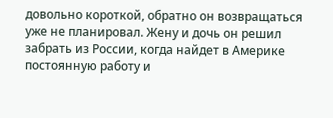довольно короткой, обратно он возвращаться уже не планировал. Жену и дочь он решил забрать из России, когда найдет в Америке постоянную работу и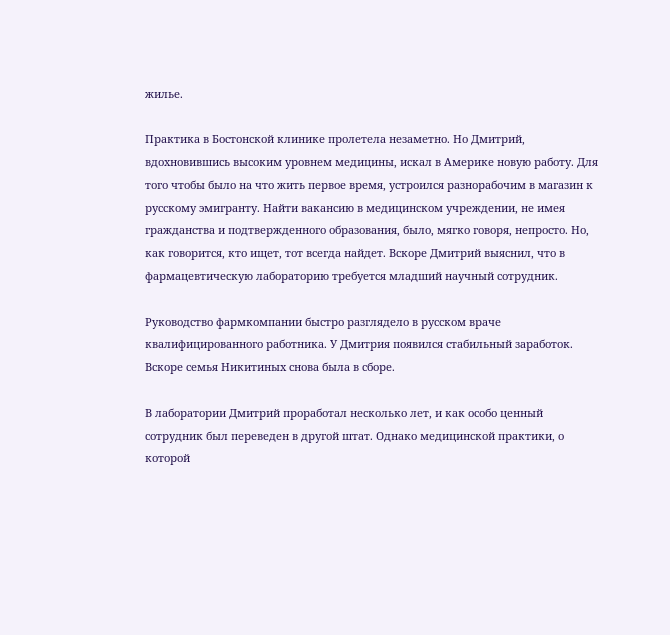жилье.

Практика в Бостонской клинике пролетела незаметно. Но Дмитрий, вдохновившись высоким уровнем медицины, искал в Америке новую работу. Для того чтобы было на что жить первое время, устроился разнорабочим в магазин к русскому эмигранту. Найти вакансию в медицинском учреждении, не имея гражданства и подтвержденного образования, было, мягко говоря, непросто. Но, как говорится, кто ищет, тот всегда найдет. Вскоре Дмитрий выяснил, что в фармацевтическую лабораторию требуется младший научный сотрудник.

Руководство фармкомпании быстро разглядело в русском враче квалифицированного работника. У Дмитрия появился стабильный заработок. Вскоре семья Никитиных снова была в сборе.

В лаборатории Дмитрий проработал несколько лет, и как особо ценный сотрудник был переведен в другой штат. Однако медицинской практики, о которой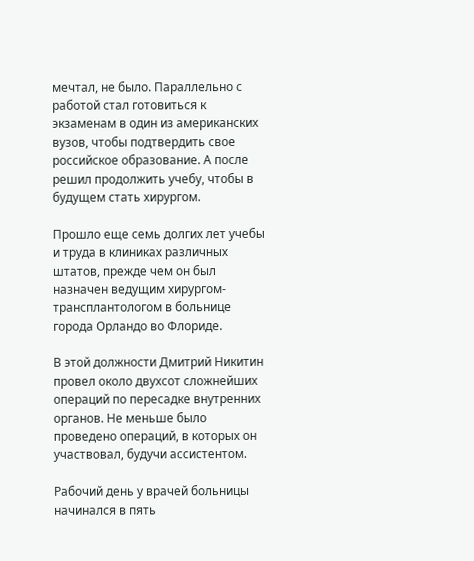мечтал, не было. Параллельно с работой стал готовиться к экзаменам в один из американских вузов, чтобы подтвердить свое российское образование. А после решил продолжить учебу, чтобы в будущем стать хирургом.

Прошло еще семь долгих лет учебы и труда в клиниках различных штатов, прежде чем он был назначен ведущим хирургом-трансплантологом в больнице города Орландо во Флориде.

В этой должности Дмитрий Никитин провел около двухсот сложнейших операций по пересадке внутренних органов. Не меньше было проведено операций, в которых он участвовал, будучи ассистентом.

Рабочий день у врачей больницы начинался в пять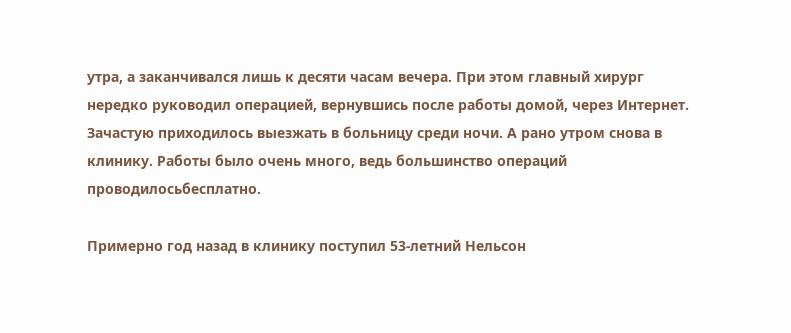утра, а заканчивался лишь к десяти часам вечера. При этом главный хирург нередко руководил операцией, вернувшись после работы домой, через Интернет. Зачастую приходилось выезжать в больницу среди ночи. А рано утром снова в клинику. Работы было очень много, ведь большинство операций проводилосьбесплатно.

Примерно год назад в клинику поступил 53-летний Нельсон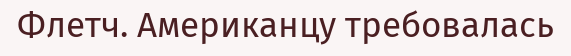Флетч. Американцу требовалась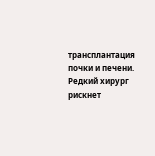трансплантация почки и печени. Редкий хирург рискнет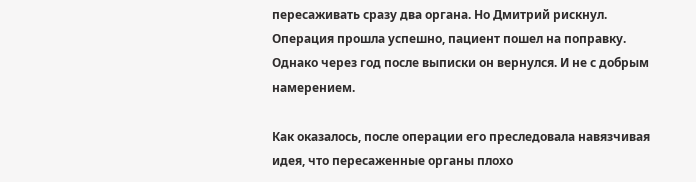пересаживать сразу два органа. Но Дмитрий рискнул. Операция прошла успешно, пациент пошел на поправку. Однако через год после выписки он вернулся. И не с добрым намерением.

Как оказалось, после операции его преследовала навязчивая идея, что пересаженные органы плохо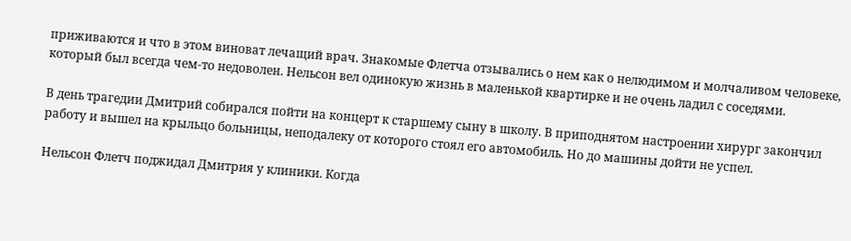приживаются и что в этом виноват лечащий врач. Знакомые Флетча отзывались о нем как о нелюдимом и молчаливом человеке, который был всегда чем-то недоволен. Нельсон вел одинокую жизнь в маленькой квартирке и не очень ладил с соседями.

В день трагедии Дмитрий собирался пойти на концерт к старшему сыну в школу. В приподнятом настроении хирург закончил работу и вышел на крыльцо больницы, неподалеку от которого стоял его автомобиль. Но до машины дойти не успел.

Нельсон Флетч поджидал Дмитрия у клиники. Когда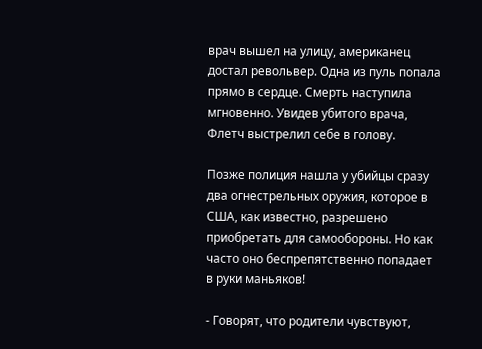врач вышел на улицу, американец достал револьвер. Одна из пуль попала прямо в сердце. Смерть наступила мгновенно. Увидев убитого врача, Флетч выстрелил себе в голову.

Позже полиция нашла у убийцы сразу два огнестрельных оружия, которое в США, как известно, разрешено приобретать для самообороны. Но как часто оно беспрепятственно попадает в руки маньяков!

- Говорят, что родители чувствуют,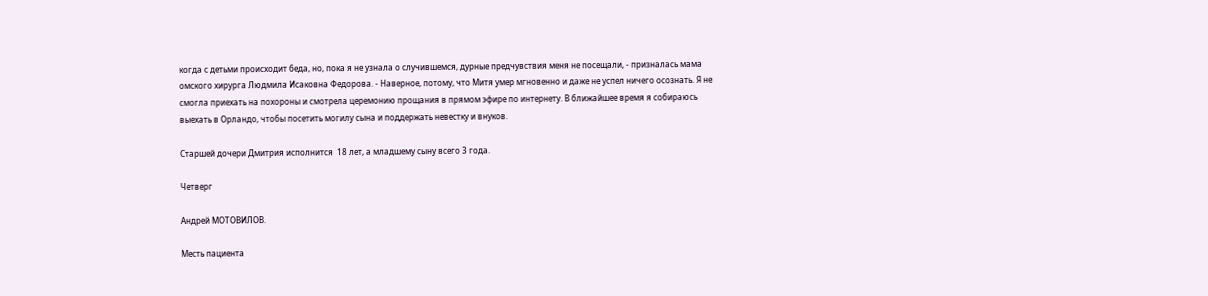когда с детьми происходит беда, но, пока я не узнала о случившемся, дурные предчувствия меня не посещали, - призналась мама омского хирурга Людмила Исаковна Федорова. - Наверное, потому, что Митя умер мгновенно и даже не успел ничего осознать. Я не смогла приехать на похороны и смотрела церемонию прощания в прямом эфире по интернету. В ближайшее время я собираюсь выехать в Орландо, чтобы посетить могилу сына и поддержать невестку и внуков.

Старшей дочери Дмитрия исполнится  18 лет, а младшему сыну всего 3 года.

Четверг

Андрей МОТОВИЛОВ.

Месть пациента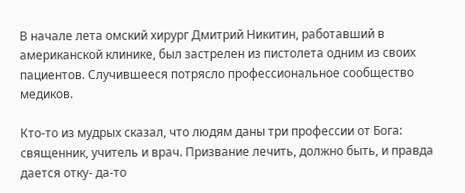В начале лета омский хирург Дмитрий Никитин, работавший в американской клинике, был застрелен из пистолета одним из своих пациентов. Случившееся потрясло профессиональное сообщество медиков.

Кто-то из мудрых сказал, что людям даны три профессии от Бога: священник, учитель и врач. Призвание лечить, должно быть, и правда дается отку- да-то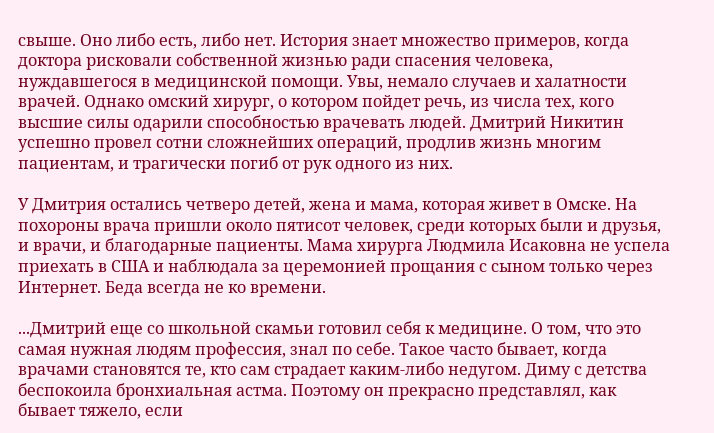свыше. Оно либо есть, либо нет. История знает множество примеров, когда доктора рисковали собственной жизнью ради спасения человека, нуждавшегося в медицинской помощи. Увы, немало случаев и халатности врачей. Однако омский хирург, о котором пойдет речь, из числа тех, кого высшие силы одарили способностью врачевать людей. Дмитрий Никитин успешно провел сотни сложнейших операций, продлив жизнь многим пациентам, и трагически погиб от рук одного из них.

У Дмитрия остались четверо детей, жена и мама, которая живет в Омске. На похороны врача пришли около пятисот человек, среди которых были и друзья, и врачи, и благодарные пациенты. Мама хирурга Людмила Исаковна не успела приехать в США и наблюдала за церемонией прощания с сыном только через Интернет. Беда всегда не ко времени.

...Дмитрий еще со школьной скамьи готовил себя к медицине. О том, что это самая нужная людям профессия, знал по себе. Такое часто бывает, когда врачами становятся те, кто сам страдает каким-либо недугом. Диму с детства беспокоила бронхиальная астма. Поэтому он прекрасно представлял, как бывает тяжело, если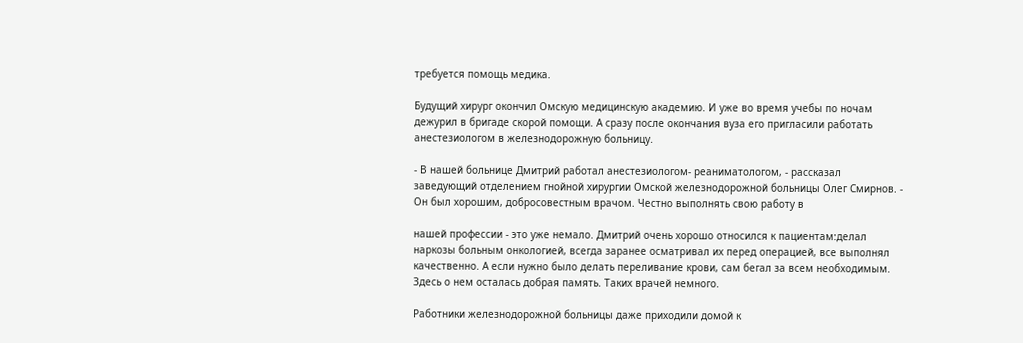требуется помощь медика.

Будущий хирург окончил Омскую медицинскую академию. И уже во время учебы по ночам дежурил в бригаде скорой помощи. А сразу после окончания вуза его пригласили работать анестезиологом в железнодорожную больницу.

- В нашей больнице Дмитрий работал анестезиологом- реаниматологом, - рассказал заведующий отделением гнойной хирургии Омской железнодорожной больницы Олег Смирнов. - Он был хорошим, добросовестным врачом. Честно выполнять свою работу в

нашей профессии - это уже немало. Дмитрий очень хорошо относился к пациентам:делал наркозы больным онкологией, всегда заранее осматривал их перед операцией, все выполнял качественно. А если нужно было делать переливание крови, сам бегал за всем необходимым. Здесь о нем осталась добрая память. Таких врачей немного.

Работники железнодорожной больницы даже приходили домой к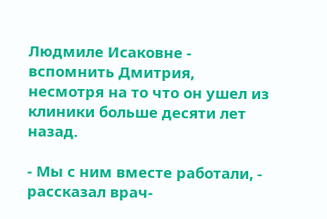Людмиле Исаковне - вспомнить Дмитрия, несмотря на то что он ушел из клиники больше десяти лет назад.

- Мы с ним вместе работали, - рассказал врач-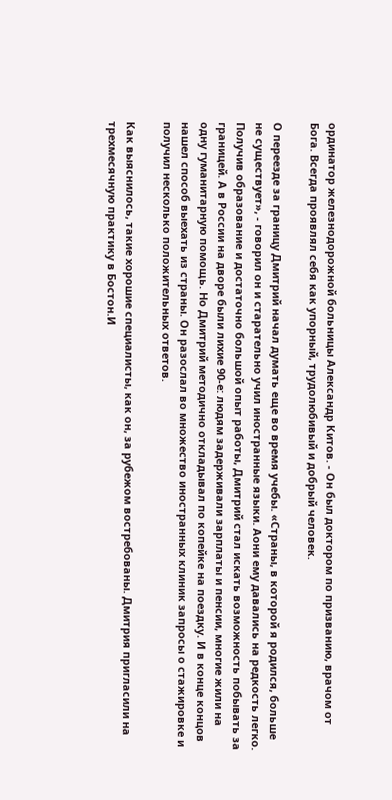ординатор железнодорожной больницы Александр Китов. - Он был доктором по призванию, врачом от Бога. Всегда проявлял себя как упорный, трудолюбивый и добрый человек.

О переезде за границу Дмитрий начал думать еще во время учебы. «Страны, в которой я родился, больше не существует», - говорил он и старательно учил иностранные языки. Аони ему давались на редкость легко. Получив образование и достаточно большой опыт работы, Дмитрий стал искать возможность побывать за границей. А в России на дворе были лихие 90-е: людям задерживали зарплаты и пенсии, многие жили на одну гуманитарную помощь. Но Дмитрий методично откладывал по копейке на поездку. И в конце концов нашел способ выехать из страны. Он разослал во множество иностранных клиник запросы о стажировке и получил несколько положительных ответов.

Как выяснилось, такие хорошие специалисты, как он, за рубежом востребованы. Дмитрия пригласили на трехмесячную практику в Бостон.И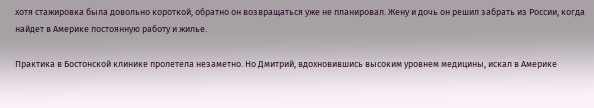хотя стажировка была довольно короткой, обратно он возвращаться уже не планировал. Жену и дочь он решил забрать из России, когда найдет в Америке постоянную работу и жилье.

Практика в Бостонской клинике пролетела незаметно. Но Дмитрий, вдохновившись высоким уровнем медицины, искал в Америке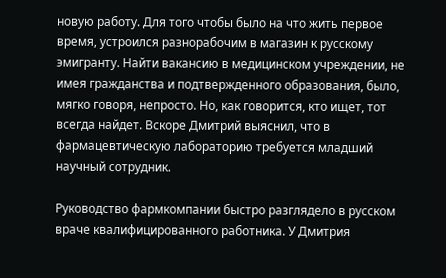новую работу. Для того чтобы было на что жить первое время, устроился разнорабочим в магазин к русскому эмигранту. Найти вакансию в медицинском учреждении, не имея гражданства и подтвержденного образования, было, мягко говоря, непросто. Но, как говорится, кто ищет, тот всегда найдет. Вскоре Дмитрий выяснил, что в фармацевтическую лабораторию требуется младший научный сотрудник.

Руководство фармкомпании быстро разглядело в русском враче квалифицированного работника. У Дмитрия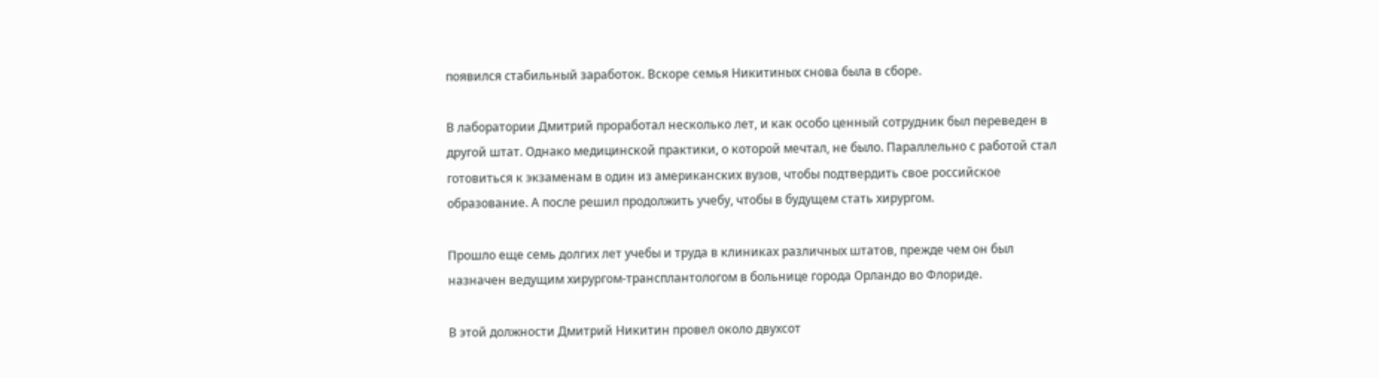появился стабильный заработок. Вскоре семья Никитиных снова была в сборе.

В лаборатории Дмитрий проработал несколько лет, и как особо ценный сотрудник был переведен в другой штат. Однако медицинской практики, о которой мечтал, не было. Параллельно с работой стал готовиться к экзаменам в один из американских вузов, чтобы подтвердить свое российское образование. А после решил продолжить учебу, чтобы в будущем стать хирургом.

Прошло еще семь долгих лет учебы и труда в клиниках различных штатов, прежде чем он был назначен ведущим хирургом-трансплантологом в больнице города Орландо во Флориде.

В этой должности Дмитрий Никитин провел около двухсот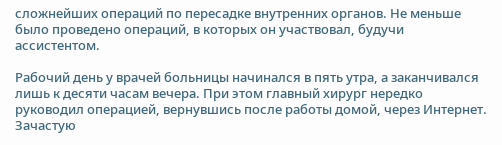сложнейших операций по пересадке внутренних органов. Не меньше было проведено операций, в которых он участвовал, будучи ассистентом.

Рабочий день у врачей больницы начинался в пять утра, а заканчивался лишь к десяти часам вечера. При этом главный хирург нередко руководил операцией, вернувшись после работы домой, через Интернет. Зачастую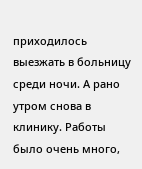приходилось выезжать в больницу среди ночи. А рано утром снова в клинику. Работы было очень много,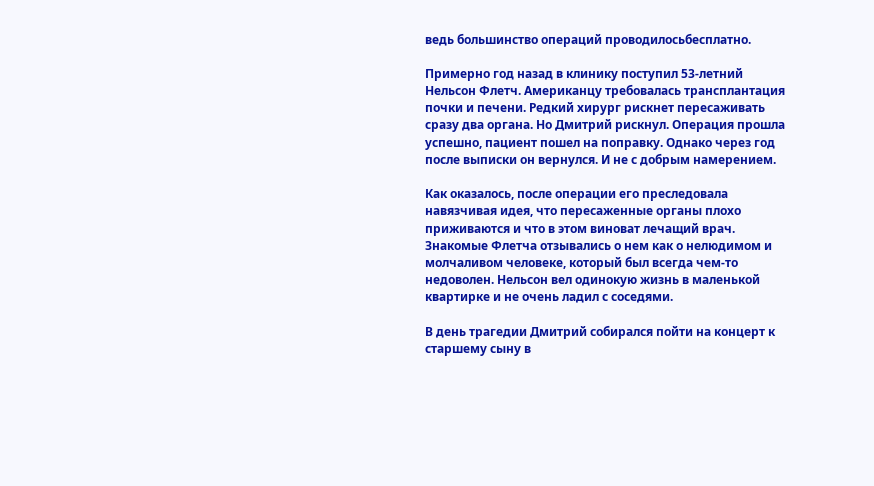ведь большинство операций проводилосьбесплатно.

Примерно год назад в клинику поступил 53-летний Нельсон Флетч. Американцу требовалась трансплантация почки и печени. Редкий хирург рискнет пересаживать сразу два органа. Но Дмитрий рискнул. Операция прошла успешно, пациент пошел на поправку. Однако через год после выписки он вернулся. И не с добрым намерением.

Как оказалось, после операции его преследовала навязчивая идея, что пересаженные органы плохо приживаются и что в этом виноват лечащий врач. Знакомые Флетча отзывались о нем как о нелюдимом и молчаливом человеке, который был всегда чем-то недоволен. Нельсон вел одинокую жизнь в маленькой квартирке и не очень ладил с соседями.

В день трагедии Дмитрий собирался пойти на концерт к старшему сыну в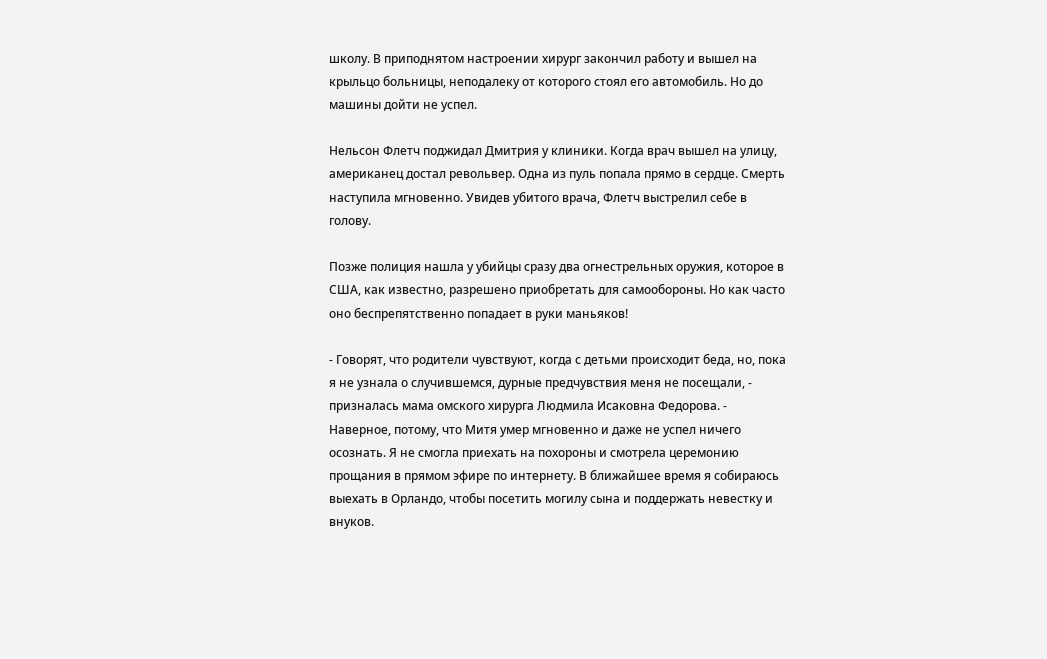школу. В приподнятом настроении хирург закончил работу и вышел на крыльцо больницы, неподалеку от которого стоял его автомобиль. Но до машины дойти не успел.

Нельсон Флетч поджидал Дмитрия у клиники. Когда врач вышел на улицу, американец достал револьвер. Одна из пуль попала прямо в сердце. Смерть наступила мгновенно. Увидев убитого врача, Флетч выстрелил себе в голову.

Позже полиция нашла у убийцы сразу два огнестрельных оружия, которое в США, как известно, разрешено приобретать для самообороны. Но как часто оно беспрепятственно попадает в руки маньяков!

- Говорят, что родители чувствуют, когда с детьми происходит беда, но, пока я не узнала о случившемся, дурные предчувствия меня не посещали, - призналась мама омского хирурга Людмила Исаковна Федорова. - Наверное, потому, что Митя умер мгновенно и даже не успел ничего осознать. Я не смогла приехать на похороны и смотрела церемонию прощания в прямом эфире по интернету. В ближайшее время я собираюсь выехать в Орландо, чтобы посетить могилу сына и поддержать невестку и внуков.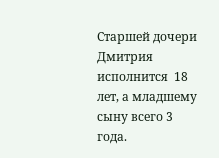Старшей дочери Дмитрия исполнится  18 лет, а младшему сыну всего 3 года.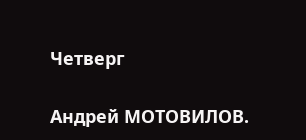Четверг

Андрей МОТОВИЛОВ.